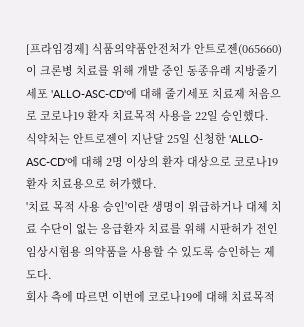[프라임경제] 식품의약품안전처가 안트로젠(065660)이 크론병 치료를 위해 개발 중인 동종유래 지방줄기세포 'ALLO-ASC-CD'에 대해 줄기세포 치료제 처음으로 코로나19 환자 치료목적 사용을 22일 승인했다.
식약처는 안트로젠이 지난달 25일 신청한 'ALLO-ASC-CD'에 대해 2명 이상의 환자 대상으로 코로나19 환자 치료용으로 허가했다.
'치료 목적 사용 승인'이란 생명이 위급하거나 대체 치료 수단이 없는 응급환자 치료를 위해 시판허가 전인 임상시험용 의약품을 사용할 수 있도록 승인하는 제도다.
회사 측에 따르면 이번에 코로나19에 대해 치료목적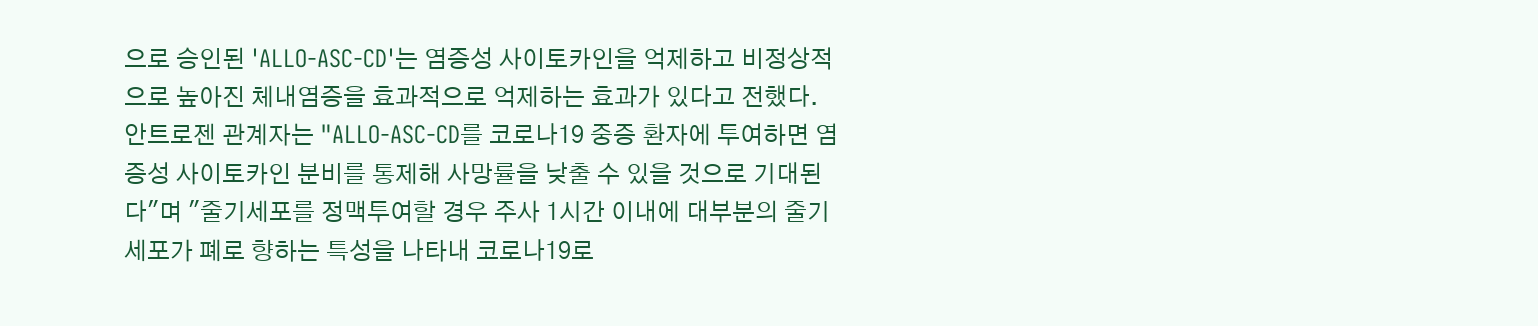으로 승인된 'ALLO-ASC-CD'는 염증성 사이토카인을 억제하고 비정상적으로 높아진 체내염증을 효과적으로 억제하는 효과가 있다고 전했다.
안트로젠 관계자는 "ALLO-ASC-CD를 코로나19 중증 환자에 투여하면 염증성 사이토카인 분비를 통제해 사망률을 낮출 수 있을 것으로 기대된다"며 "줄기세포를 정맥투여할 경우 주사 1시간 이내에 대부분의 줄기세포가 폐로 향하는 특성을 나타내 코로나19로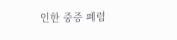인한 중증 폐렴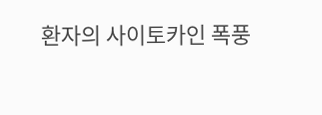환자의 사이토카인 폭풍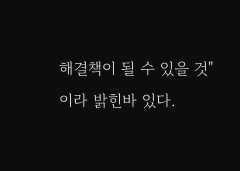해결책이 될 수 있을 것"이라 밝힌바 있다.